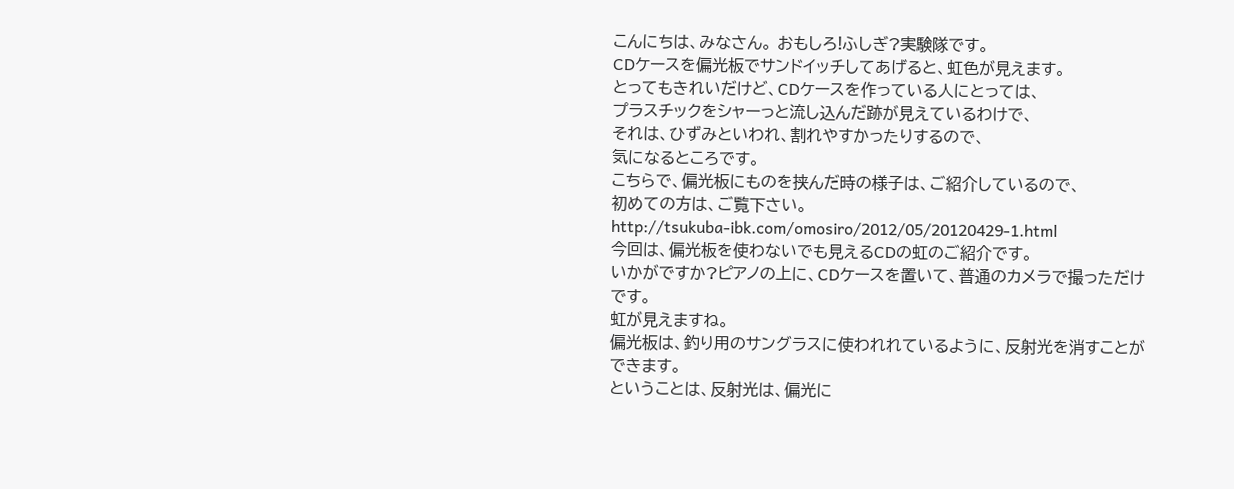こんにちは、みなさん。 おもしろ!ふしぎ?実験隊です。
CDケースを偏光板でサンドイッチしてあげると、虹色が見えます。
とってもきれいだけど、CDケースを作っている人にとっては、
プラスチックをシャーっと流し込んだ跡が見えているわけで、
それは、ひずみといわれ、割れやすかったりするので、
気になるところです。
こちらで、偏光板にものを挟んだ時の様子は、ご紹介しているので、
初めての方は、ご覧下さい。
http://tsukuba-ibk.com/omosiro/2012/05/20120429-1.html
今回は、偏光板を使わないでも見えるCDの虹のご紹介です。
いかがですか?ピアノの上に、CDケースを置いて、普通のカメラで撮っただけです。
虹が見えますね。
偏光板は、釣り用のサングラスに使われれているように、反射光を消すことができます。
ということは、反射光は、偏光に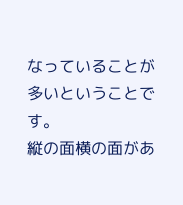なっていることが多いということです。
縦の面横の面があ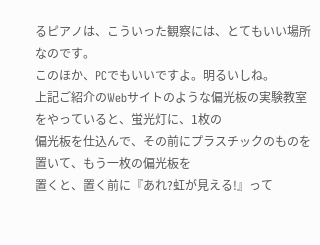るピアノは、こういった観察には、とてもいい場所なのです。
このほか、PCでもいいですよ。明るいしね。
上記ご紹介のWebサイトのような偏光板の実験教室をやっていると、蛍光灯に、1枚の
偏光板を仕込んで、その前にプラスチックのものを置いて、もう一枚の偏光板を
置くと、置く前に『あれ?虹が見える!』って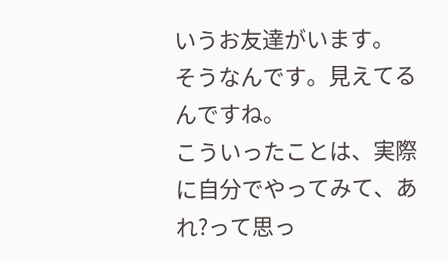いうお友達がいます。
そうなんです。見えてるんですね。
こういったことは、実際に自分でやってみて、あれ?って思っ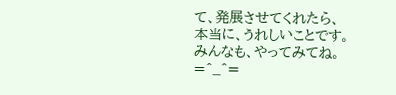て、発展させてくれたら、
本当に、うれしいことです。
みんなも、やってみてね。=^_^=